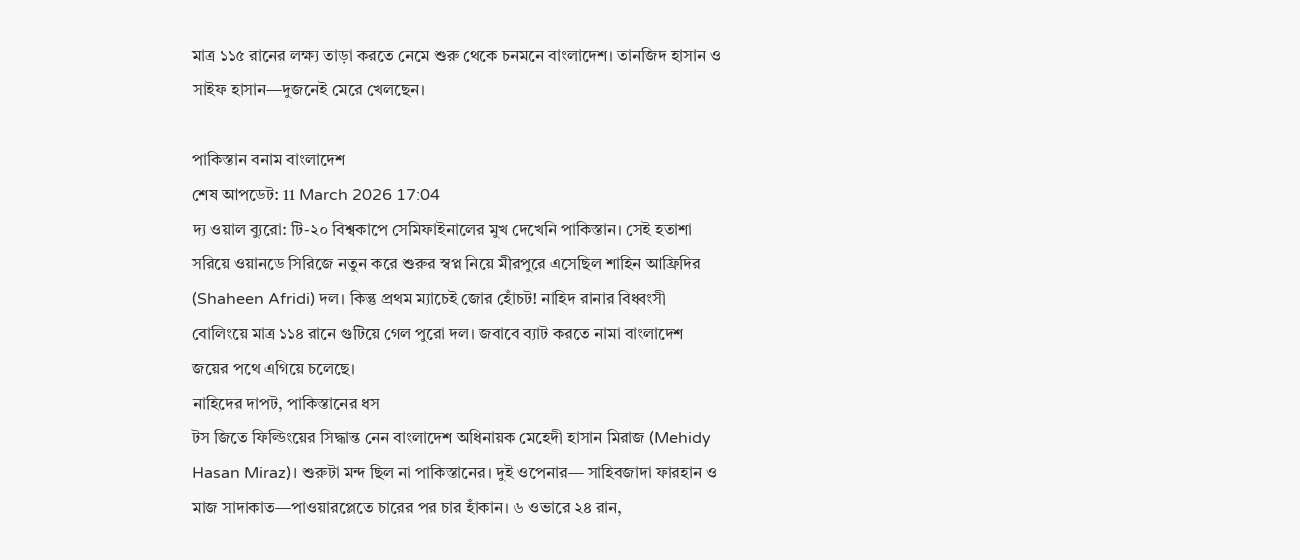মাত্র ১১৫ রানের লক্ষ্য তাড়া করতে নেমে শুরু থেকে চনমনে বাংলাদেশ। তানজিদ হাসান ও সাইফ হাসান—দুজনেই মেরে খেলছেন।

পাকিস্তান বনাম বাংলাদেশ
শেষ আপডেট: 11 March 2026 17:04
দ্য ওয়াল ব্যুরো: টি-২০ বিশ্বকাপে সেমিফাইনালের মুখ দেখেনি পাকিস্তান। সেই হতাশা সরিয়ে ওয়ানডে সিরিজে নতুন করে শুরুর স্বপ্ন নিয়ে মীরপুরে এসেছিল শাহিন আফ্রিদির (Shaheen Afridi) দল। কিন্তু প্রথম ম্যাচেই জোর হোঁচট! নাহিদ রানার বিধ্বংসী বোলিংয়ে মাত্র ১১৪ রানে গুটিয়ে গেল পুরো দল। জবাবে ব্যাট করতে নামা বাংলাদেশ জয়ের পথে এগিয়ে চলেছে।
নাহিদের দাপট, পাকিস্তানের ধস
টস জিতে ফিল্ডিংয়ের সিদ্ধান্ত নেন বাংলাদেশ অধিনায়ক মেহেদী হাসান মিরাজ (Mehidy Hasan Miraz)। শুরুটা মন্দ ছিল না পাকিস্তানের। দুই ওপেনার— সাহিবজাদা ফারহান ও মাজ সাদাকাত—পাওয়ারপ্লেতে চারের পর চার হাঁকান। ৬ ওভারে ২৪ রান,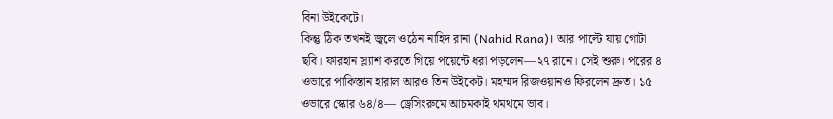বিনা উইকেটে।
কিন্তু ঠিক তখনই জ্বলে ওঠেন নাহিদ রানা (Nahid Rana)। আর পাল্টে যায় গোটা ছবি। ফারহান স্ল্যাশ করতে গিয়ে পয়েন্টে ধরা পড়লেন—২৭ রানে। সেই শুরু। পরের ৪ ওভারে পাকিস্তান হারাল আরও তিন উইকেট। মহম্মদ রিজওয়ানও ফিরলেন দ্রুত। ১৫ ওভারে স্কোর ৬৪/৪— ড্রেসিংরুমে আচমকাই থমথমে ভাব।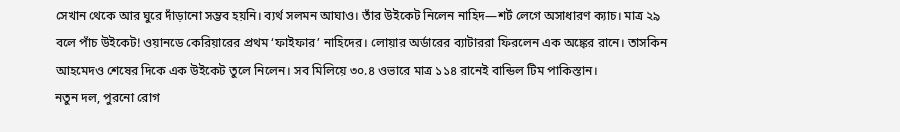সেখান থেকে আর ঘুরে দাঁড়ানো সম্ভব হয়নি। ব্যর্থ সলমন আঘাও। তাঁর উইকেট নিলেন নাহিদ—শর্ট লেগে অসাধারণ ক্যাচ। মাত্র ২৯ বলে পাঁচ উইকেট! ওয়ানডে কেরিয়ারের প্রথম ‘ফাইফার’ নাহিদের। লোয়ার অর্ডারের ব্যাটাররা ফিরলেন এক অঙ্কের রানে। তাসকিন আহমেদও শেষের দিকে এক উইকেট তুলে নিলেন। সব মিলিয়ে ৩০.৪ ওভারে মাত্র ১১৪ রানেই বান্ডিল টিম পাকিস্তান।
নতুন দল, পুরনো রোগ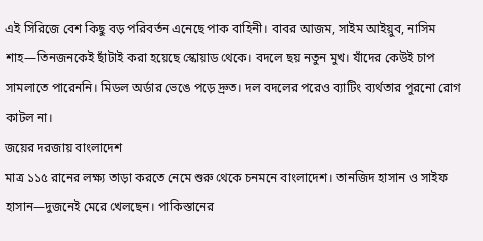এই সিরিজে বেশ কিছু বড় পরিবর্তন এনেছে পাক বাহিনী। বাবর আজম, সাইম আইয়ুব, নাসিম শাহ—তিনজনকেই ছাঁটাই করা হয়েছে স্কোয়াড থেকে। বদলে ছয় নতুন মুখ। যাঁদের কেউই চাপ সামলাতে পারেননি। মিডল অর্ডার ভেঙে পড়ে দ্রুত। দল বদলের পরেও ব্যাটিং ব্যর্থতার পুরনো রোগ কাটল না।
জয়ের দরজায় বাংলাদেশ
মাত্র ১১৫ রানের লক্ষ্য তাড়া করতে নেমে শুরু থেকে চনমনে বাংলাদেশ। তানজিদ হাসান ও সাইফ হাসান—দুজনেই মেরে খেলছেন। পাকিস্তানের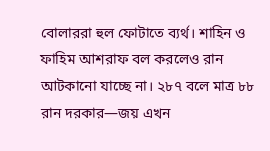বোলাররা হুল ফোটাতে ব্যর্থ। শাহিন ও ফাহিম আশরাফ বল করলেও রান আটকানো যাচ্ছে না। ২৮৭ বলে মাত্র ৮৮ রান দরকার—জয় এখন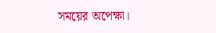সময়ের অপেক্ষা।